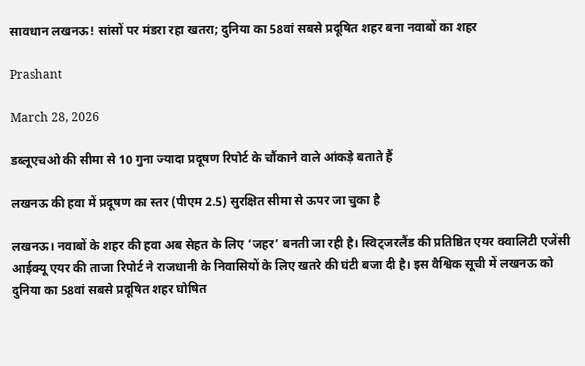सावधान लखनऊ! सांसों पर मंडरा रहा खतरा; दुनिया का 58वां सबसे प्रदूषित शहर बना नवाबों का शहर

Prashant

March 28, 2026

डब्लूएचओ की सीमा से 10 गुना ज्यादा प्रदूषण रिपोर्ट के चौंकाने वाले आंकड़े बताते हैं

लखनऊ की हवा में प्रदूषण का स्तर (पीएम 2.5) सुरक्षित सीमा से ऊपर जा चुका है

लखनऊ। नवाबों के शहर की हवा अब सेहत के लिए ‘जहर’ बनती जा रही है। स्विट्जरलैंड की प्रतिष्ठित एयर क्वालिटी एजेंसी आईक्यू एयर की ताजा रिपोर्ट ने राजधानी के निवासियों के लिए खतरे की घंटी बजा दी है। इस वैश्विक सूची में लखनऊ को दुनिया का 58वां सबसे प्रदूषित शहर घोषित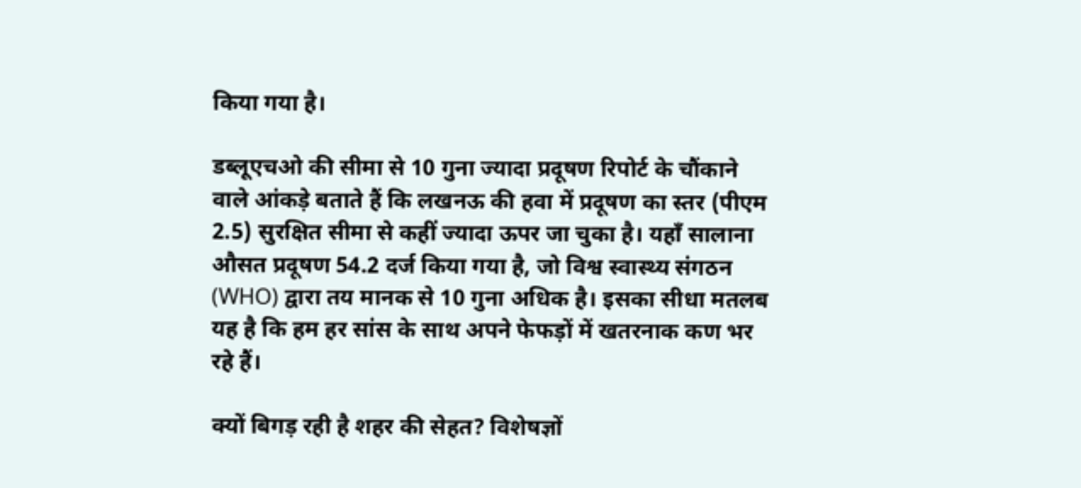किया गया है।

डब्लूएचओ की सीमा से 10 गुना ज्यादा प्रदूषण रिपोर्ट के चौंकाने वाले आंकड़े बताते हैं कि लखनऊ की हवा में प्रदूषण का स्तर (पीएम 2.5) सुरक्षित सीमा से कहीं ज्यादा ऊपर जा चुका है। यहाँ सालाना औसत प्रदूषण 54.2 दर्ज किया गया है, जो विश्व स्वास्थ्य संगठन (WHO) द्वारा तय मानक से 10 गुना अधिक है। इसका सीधा मतलब यह है कि हम हर सांस के साथ अपने फेफड़ों में खतरनाक कण भर रहे हैं।

क्यों बिगड़ रही है शहर की सेहत? विशेषज्ञों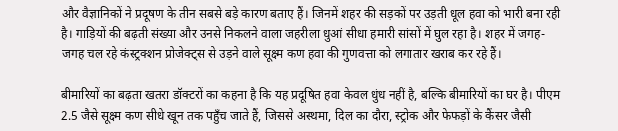और वैज्ञानिकों ने प्रदूषण के तीन सबसे बड़े कारण बताए हैं। जिनमें शहर की सड़कों पर उड़ती धूल हवा को भारी बना रही है। गाड़ियों की बढ़ती संख्या और उनसे निकलने वाला जहरीला धुआं सीधा हमारी सांसों में घुल रहा है। शहर में जगह-जगह चल रहे कंस्ट्रक्शन प्रोजेक्ट्स से उड़ने वाले सूक्ष्म कण हवा की गुणवत्ता को लगातार खराब कर रहे हैं।

बीमारियों का बढ़ता खतरा डॉक्टरों का कहना है कि यह प्रदूषित हवा केवल धुंध नहीं है, बल्कि बीमारियों का घर है। पीएम 2.5 जैसे सूक्ष्म कण सीधे खून तक पहुँच जाते हैं, जिससे अस्थमा, दिल का दौरा, स्ट्रोक और फेफड़ों के कैंसर जैसी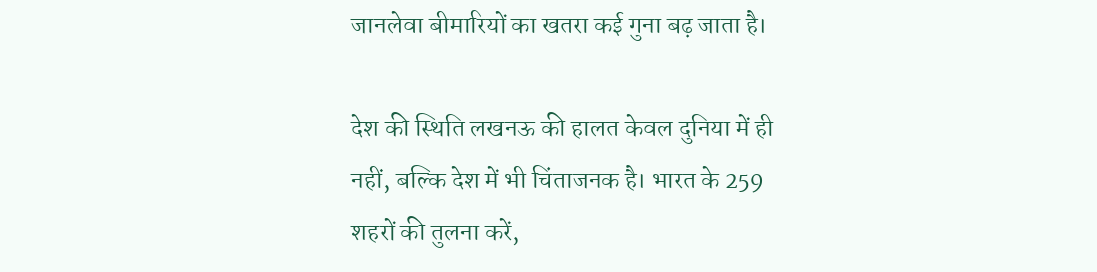जानलेवा बीमारियों का खतरा कई गुना बढ़ जाता है।

देश की स्थिति लखनऊ की हालत केवल दुनिया में ही नहीं, बल्कि देश में भी चिंताजनक है। भारत के 259 शहरों की तुलना करें,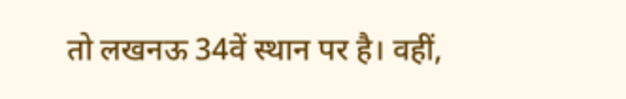तो लखनऊ 34वें स्थान पर है। वहीं,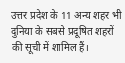उत्तर प्रदेश के 11 अन्य शहर भी दुनिया के सबसे प्रदूषित शहरों की सूची में शामिल हैं।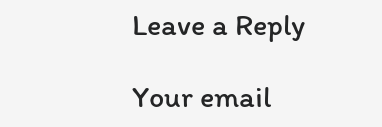Leave a Reply

Your email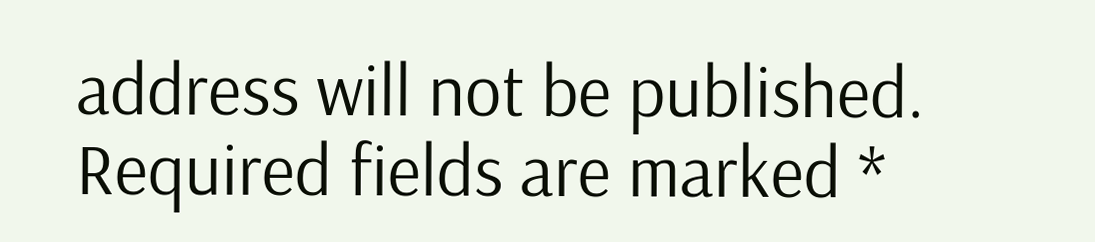address will not be published. Required fields are marked *